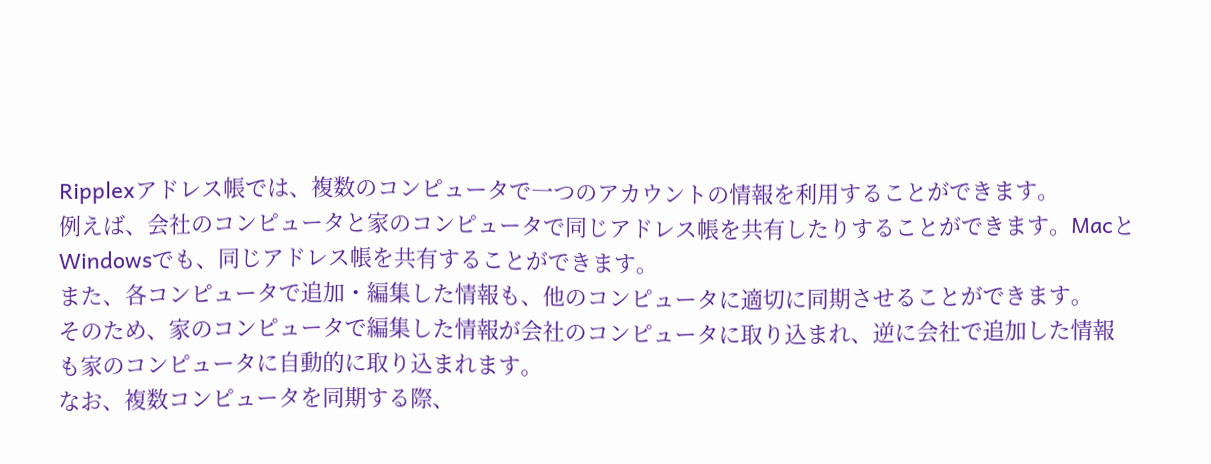Ripplexアドレス帳では、複数のコンピュータで一つのアカウントの情報を利用することができます。
例えば、会社のコンピュータと家のコンピュータで同じアドレス帳を共有したりすることができます。MacとWindowsでも、同じアドレス帳を共有することができます。
また、各コンピュータで追加・編集した情報も、他のコンピュータに適切に同期させることができます。
そのため、家のコンピュータで編集した情報が会社のコンピュータに取り込まれ、逆に会社で追加した情報も家のコンピュータに自動的に取り込まれます。
なお、複数コンピュータを同期する際、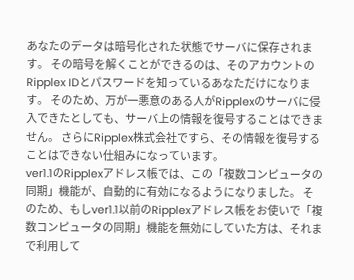あなたのデータは暗号化された状態でサーバに保存されます。 その暗号を解くことができるのは、そのアカウントのRipplex IDとパスワードを知っているあなただけになります。 そのため、万が一悪意のある人がRipplexのサーバに侵入できたとしても、サーバ上の情報を復号することはできません。 さらにRipplex株式会社ですら、その情報を復号することはできない仕組みになっています。
ver1.1のRipplexアドレス帳では、この「複数コンピュータの同期」機能が、自動的に有効になるようになりました。 そのため、もしver1.1以前のRipplexアドレス帳をお使いで「複数コンピュータの同期」機能を無効にしていた方は、それまで利用して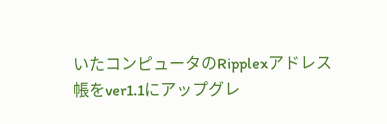いたコンピュータのRipplexアドレス帳をver1.1にアップグレ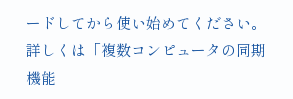ードしてから使い始めてください。詳しくは「複数コンピュータの同期機能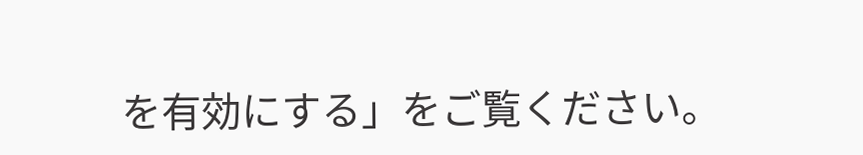を有効にする」をご覧ください。